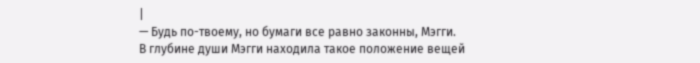|
— Будь по-твоему, но бумаги все равно законны, Мэгги.
В глубине души Мэгги находила такое положение вещей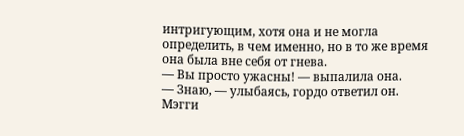интригующим, хотя она и не могла определить, в чем именно, но в то же время она была вне себя от гнева.
— Вы просто ужасны! — выпалила она.
— Знаю, — улыбаясь, гордо ответил он.
Мэгги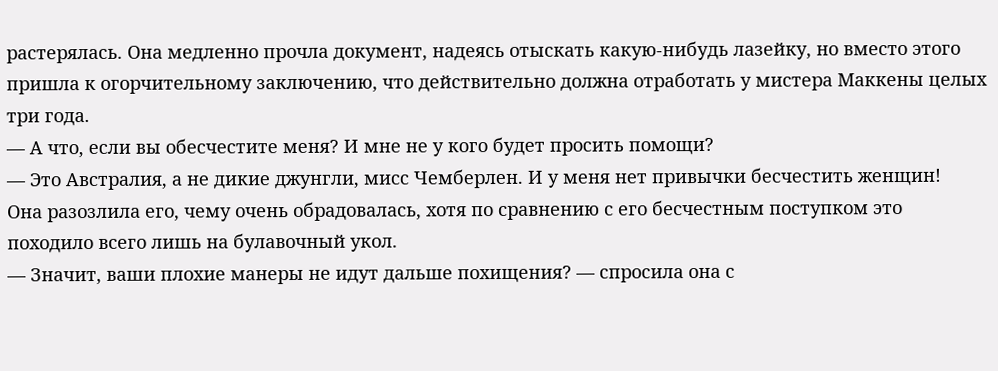растерялась. Она медленно прочла документ, надеясь отыскать какую-нибудь лазейку, но вместо этого пришла к огорчительному заключению, что действительно должна отработать у мистера Маккены целых три года.
— А что, если вы обесчестите меня? И мне не у кого будет просить помощи?
— Это Австралия, а не дикие джунгли, мисс Чемберлен. И у меня нет привычки бесчестить женщин!
Она разозлила его, чему очень обрадовалась, хотя по сравнению с его бесчестным поступком это походило всего лишь на булавочный укол.
— Значит, ваши плохие манеры не идут дальше похищения? — спросила она с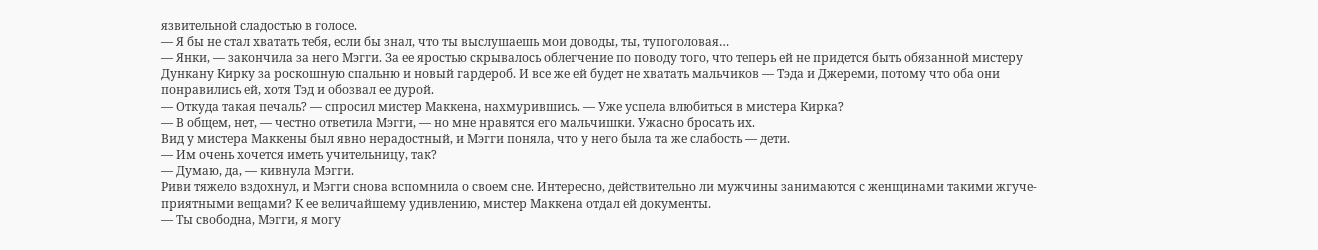язвительной сладостью в голосе.
— Я бы не стал хватать тебя, если бы знал, что ты выслушаешь мои доводы, ты, тупоголовая…
— Янки, — закончила за него Мэгги. За ее яростью скрывалось облегчение по поводу того, что теперь ей не придется быть обязанной мистеру Дункану Кирку за роскошную спальню и новый гардероб. И все же ей будет не хватать мальчиков — Тэда и Джереми, потому что оба они понравились ей, хотя Тэд и обозвал ее дурой.
— Откуда такая печаль? — спросил мистер Маккена, нахмурившись. — Уже успела влюбиться в мистера Кирка?
— В общем, нет, — честно ответила Мэгги, — но мне нравятся его мальчишки. Ужасно бросать их.
Вид у мистера Маккены был явно нерадостный, и Мэгги поняла, что у него была та же слабость — дети.
— Им очень хочется иметь учительницу, так?
— Думаю, да, — кивнула Мэгги.
Риви тяжело вздохнул, и Мэгги снова вспомнила о своем сне. Интересно, действительно ли мужчины занимаются с женщинами такими жгуче-приятными вещами? К ее величайшему удивлению, мистер Маккена отдал ей документы.
— Ты свободна, Мэгги, я могу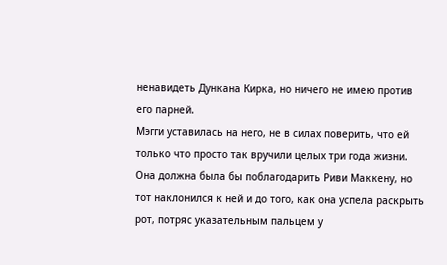ненавидеть Дункана Кирка, но ничего не имею против его парней.
Мэгги уставилась на него, не в силах поверить, что ей только что просто так вручили целых три года жизни. Она должна была бы поблагодарить Риви Маккену, но тот наклонился к ней и до того, как она успела раскрыть рот, потряс указательным пальцем у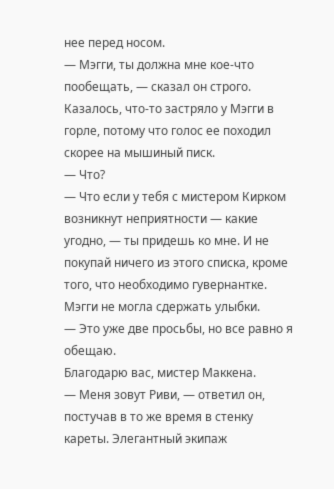нее перед носом.
— Мэгги, ты должна мне кое-что пообещать, — сказал он строго.
Казалось, что-то застряло у Мэгги в горле, потому что голос ее походил скорее на мышиный писк.
— Что?
— Что если у тебя с мистером Кирком возникнут неприятности — какие угодно, — ты придешь ко мне. И не покупай ничего из этого списка, кроме того, что необходимо гувернантке.
Мэгги не могла сдержать улыбки.
— Это уже две просьбы, но все равно я обещаю.
Благодарю вас, мистер Маккена.
— Меня зовут Риви, — ответил он, постучав в то же время в стенку кареты. Элегантный экипаж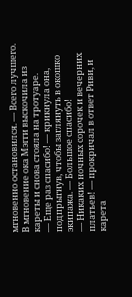мгновенно остановился. — Всего лучшего.
В мгновение ока Мэгги выскочила из кареты и снова стояла на тротуаре.
— Еще раз спасибо! — крикнула она, подпрыгнув, чтобы заглянуть в окошко экипажа. — Большое спасибо!
— Никаких ночных сорочек и вечерних платьев! — прокричал в ответ Риви, и карета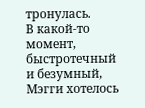тронулась.
В какой-то момент, быстротечный и безумный, Мэгги хотелось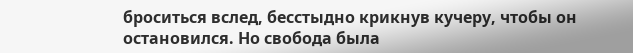броситься вслед, бесстыдно крикнув кучеру, чтобы он остановился. Но свобода была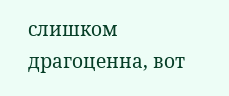слишком драгоценна, вот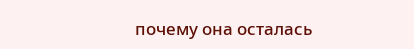почему она осталась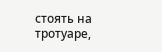стоять на тротуаре,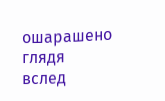ошарашено глядя вслед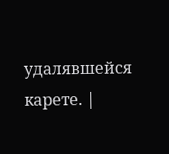удалявшейся карете. |